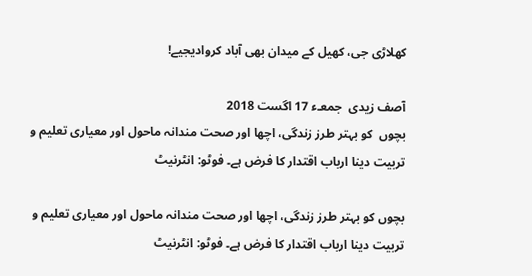کھلاڑی جی، کھیل کے میدان بھی آباد کروادیجیے!

آصف زیدی  جمعـء 17 اگست 2018
بچوں  کو بہتر طرز زندگی، اچھا اور صحت مندانہ ماحول اور معیاری تعلیم و تربیت دینا ارباب اقتدار کا فرض ہے۔ فوٹو: انٹرنیٹ

بچوں کو بہتر طرز زندگی، اچھا اور صحت مندانہ ماحول اور معیاری تعلیم و تربیت دینا ارباب اقتدار کا فرض ہے۔ فوٹو: انٹرنیٹ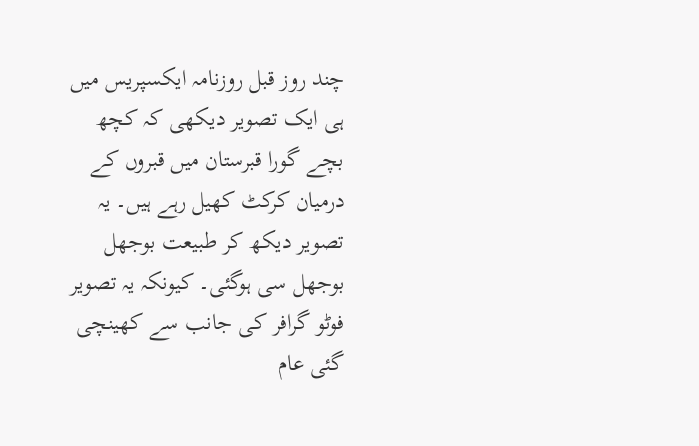چند روز قبل روزنامہ ایکسپریس میں ہی ایک تصویر دیکھی کہ کچھ بچے گورا قبرستان میں قبروں کے درمیان کرکٹ کھیل رہے ہیں۔ یہ تصویر دیکھ کر طبیعت بوجھل بوجھل سی ہوگئی۔ کیونکہ یہ تصویر فوٹو گرافر کی جانب سے کھینچی گئی عام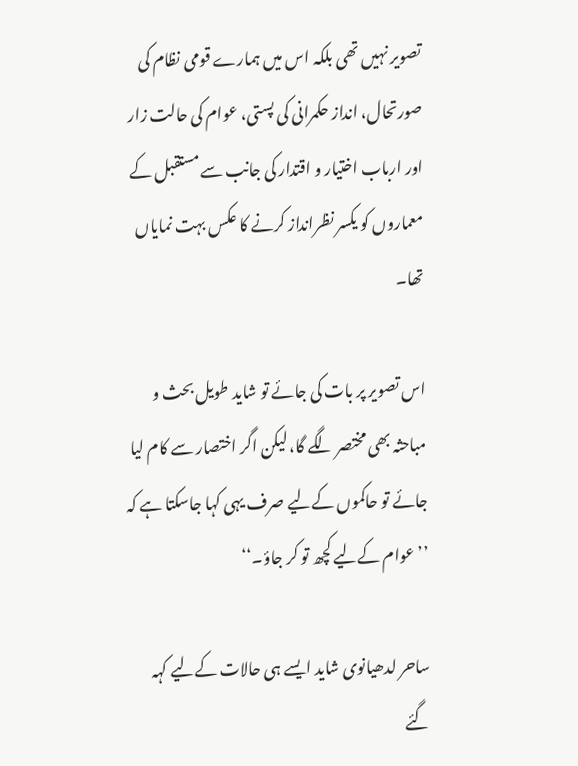تصویر نہیں تھی بلکہ اس میں ہمارے قومی نظام کی صورتحال، انداز حکمرانی کی پستی، عوام کی حالت زار اور ارباب اختیار و اقتدار کی جانب سے مستقبل کے معماروں کو یکسر نظرانداز کرنے کا عکس بہت نمایاں تھا۔

اس تصویر پر بات کی جائے تو شاید طویل بحث و مباحثہ بھی مختصر لگے گا، لیکن اگر اختصار سے کام لیا جائے تو حاکموں کےلیے صرف یہی کہا جاسکتا ہے کہ ’’عوام کےلیے کچھ تو کر جاؤ۔‘‘

ساحر لدھیانوی شاید ایسے ہی حالات کےلیے کہہ گئے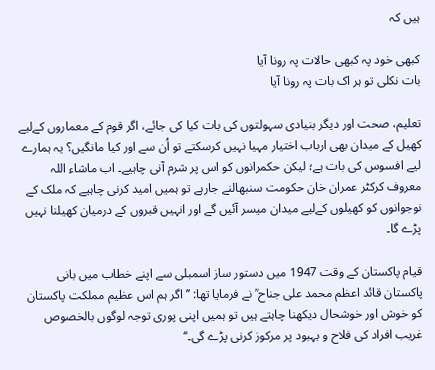ہیں کہ

کبھی خود پہ کبھی حالات پہ رونا آیا
بات نکلی تو ہر اک بات پہ رونا آیا

تعلیم، صحت اور دیگر بنیادی سہولتوں کی بات کیا کی جائے، اگر قوم کے معماروں کےلیے کھیل کے میدان بھی ارباب اختیار مہیا نہیں کرسکتے تو اُن سے اور کیا مانگیں؟ یہ ہمارے لیے افسوس کی بات ہے؛ لیکن حکمرانوں کو اس پر شرم آنی چاہیے۔ اب ماشاء اللہ معروف کرکٹر عمران خان حکومت سنبھالنے جارہے تو ہمیں امید کرنی چاہیے کہ ملک کے نوجوانوں کو کھیلوں کےلیے میدان میسر آئیں گے اور انہیں قبروں کے درمیان کھیلنا نہیں پڑے گا۔

قیام پاکستان کے وقت 1947 میں دستور ساز اسمبلی سے اپنے خطاب میں بانی پاکستان قائد اعظم محمد علی جناح ؒ نے فرمایا تھا: ’’اگر ہم اس عظیم مملکت پاکستان کو خوش اور خوشحال دیکھنا چاہتے ہیں تو ہمیں اپنی پوری توجہ لوگوں بالخصوص غریب افراد کی فلاح و بہبود پر مرکوز کرنی پڑے گی۔‘‘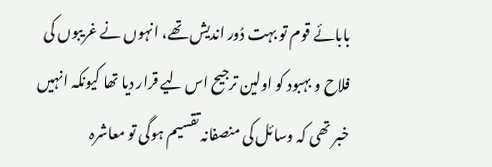بابائے قوم تو بہت دُور اندیش تھے، انہوں نے غریبوں کی فلاح و بہبود کو اولین ترجیح اس لیے قرار دیا تھا کیونکہ انہیں خبر تھی کہ وسائل کی منصفانہ تقسیم ہوگی تو معاشرہ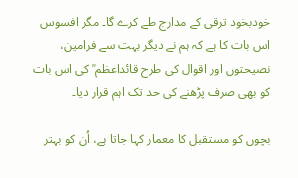خودبخود ترقی کے مدارج طے کرے گا۔ مگر افسوس اس بات کا ہے کہ ہم نے دیگر بہت سے فرامین، نصیحتوں اور اقوال کی طرح قائداعظم ؒ کی اس بات کو بھی صرف پڑھنے کی حد تک اہم قرار دیا۔

بچوں کو مستقبل کا معمار کہا جاتا ہے، اُن کو بہتر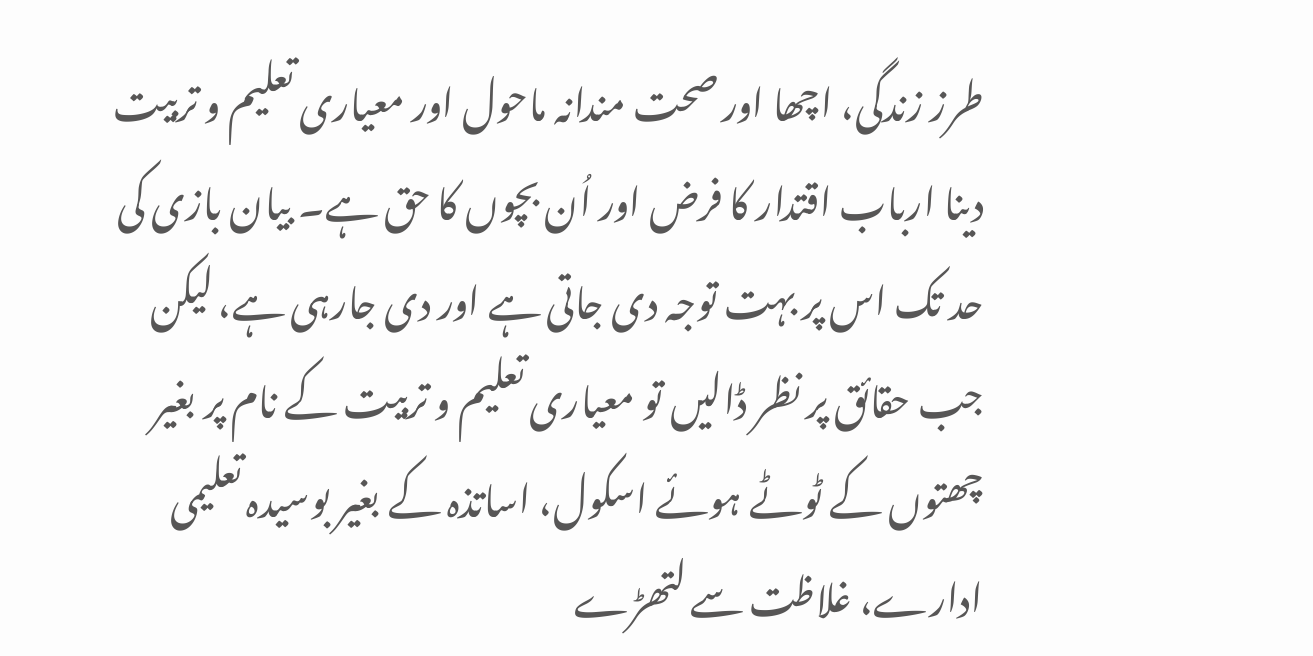طرز زندگی، اچھا اور صحت مندانہ ماحول اور معیاری تعلیم و تربیت دینا ارباب اقتدار کا فرض اور اُن بچوں کا حق ہے۔ بیان بازی کی حد تک اس پر بہت توجہ دی جاتی ہے اور دی جارہی ہے، لیکن جب حقائق پر نظر ڈالیں تو معیاری تعلیم و تربیت کے نام پر بغیر چھتوں کے ٹوٹے ہوئے اسکول، اساتذہ کے بغیر بوسیدہ تعلیمی ادارے، غلاظت سے لتھڑے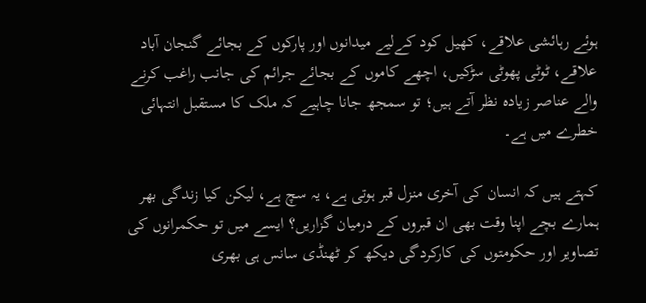ہوئے رہائشی علاقے، کھیل کود کےلیے میدانوں اور پارکوں کے بجائے گنجان آباد علاقے، ٹوٹی پھوٹی سڑکیں، اچھے کاموں کے بجائے جرائم کی جانب راغب کرنے والے عناصر زیادہ نظر آتے ہیں؛ تو سمجھ جانا چاہیے کہ ملک کا مستقبل انتہائی خطرے میں ہے۔

کہتے ہیں کہ انسان کی آخری منزل قبر ہوتی ہے، یہ سچ ہے، لیکن کیا زندگی بھر ہمارے بچے اپنا وقت بھی ان قبروں کے درمیان گزاریں؟ ایسے میں تو حکمرانوں کی تصاویر اور حکومتوں کی کارکردگی دیکھ کر ٹھنڈی سانس ہی بھری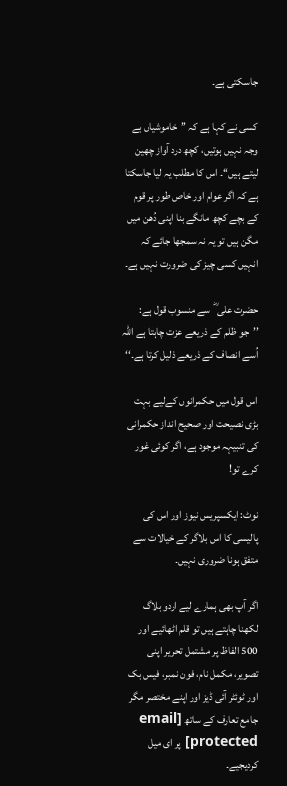جاسکتی ہے۔

کسی نے کہا ہے کہ ’’خاموشیاں بے وجہ نہیں ہوتیں، کچھ درد آواز چھین لیتے ہیں‘‘۔ اس کا مطلب یہ لیا جاسکتا ہے کہ اگر عوام اور خاص طور پر قوم کے بچے کچھ مانگے بنا اپنی دُھن میں مگن ہیں تو یہ نہ سمجھا جائے کہ انہیں کسی چیز کی ضرورت نہیں ہے۔

حضرت علی ؓ  سے منسوب قول ہے: ’’جو ظلم کے ذریعے عزت چاہتا ہے اللہ اُسے انصاف کے ذریعے ذلیل کرتا ہے۔‘‘

اس قول میں حکمرانوں کےلیے بہت بڑی نصیحت اور صحیح انداز حکمرانی کی تنبیہہ موجود ہے، اگر کوئی غور کرے تو!

نوٹ: ایکسپریس نیوز اور اس کی پالیسی کا اس بلاگر کے خیالات سے متفق ہونا ضروری نہیں۔

اگر آپ بھی ہمارے لیے اردو بلاگ لکھنا چاہتے ہیں تو قلم اٹھائیے اور 500 الفاظ پر مشتمل تحریر اپنی تصویر، مکمل نام، فون نمبر، فیس بک اور ٹوئٹر آئی ڈیز اور اپنے مختصر مگر جامع تعارف کے ساتھ [email protected] پر ای میل کردیجیے۔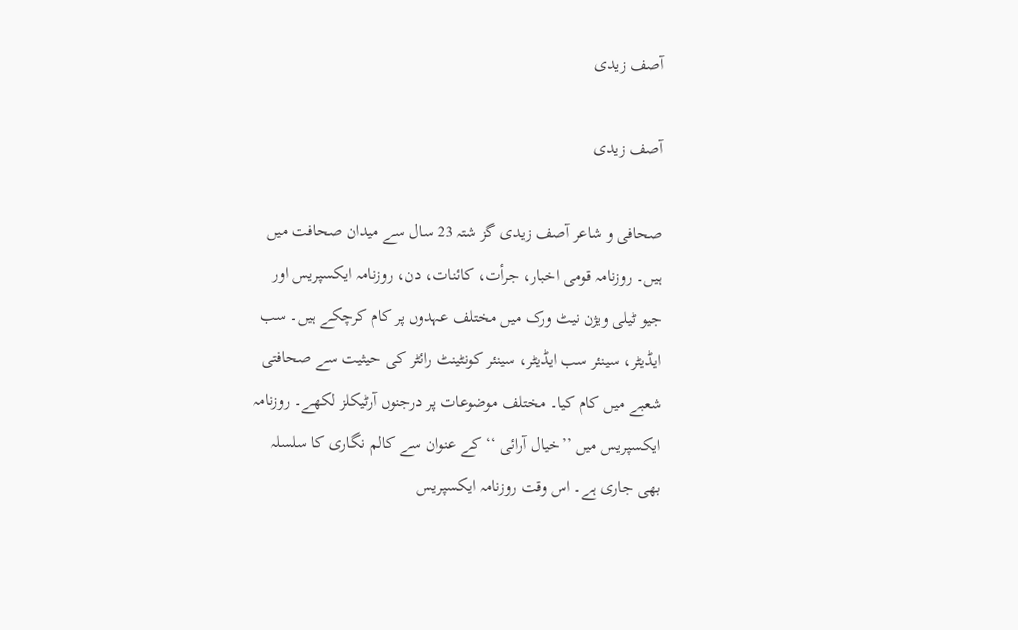آصف زیدی

آصف زیدی

صحافی و شاعر آصف زیدی گز شتہ 23 سال سے میدان صحافت میں ہیں۔ روزنامہ قومی اخبار، جرأت، کائنات، دن، روزنامہ ایکسپریس اور جیو ٹیلی ویژن نیٹ ورک میں مختلف عہدوں پر کام کرچکے ہیں۔ سب ایڈیٹر، سینئر سب ایڈیٹر، سینئر کونٹینٹ رائٹر کی حیثیت سے صحافتی شعبے میں کام کیا۔ مختلف موضوعات پر درجنوں آرٹیکلز لکھے۔ روزنامہ ایکسپریس میں ’’خیال آرائی ‘‘ کے عنوان سے کالم نگاری کا سلسلہ بھی جاری ہے۔ اس وقت روزنامہ ایکسپریس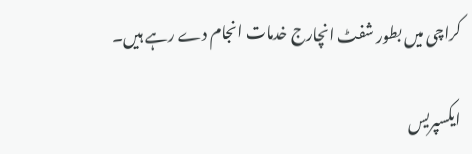کراچی میں بطور شفٹ انچارج خدمات انجام دے رہے ہیں۔

ایکسپریس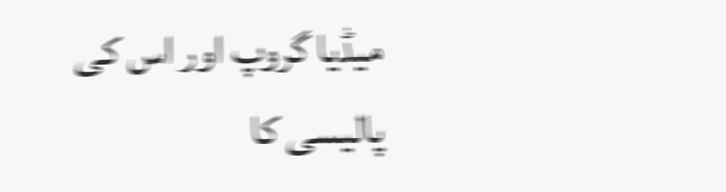میڈیا گروپ اور اس کی پالیسی کا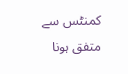کمنٹس سے متفق ہونا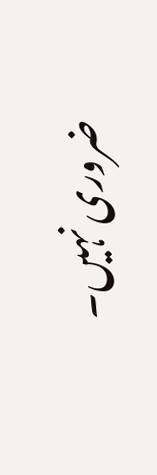ضروری نہیں۔